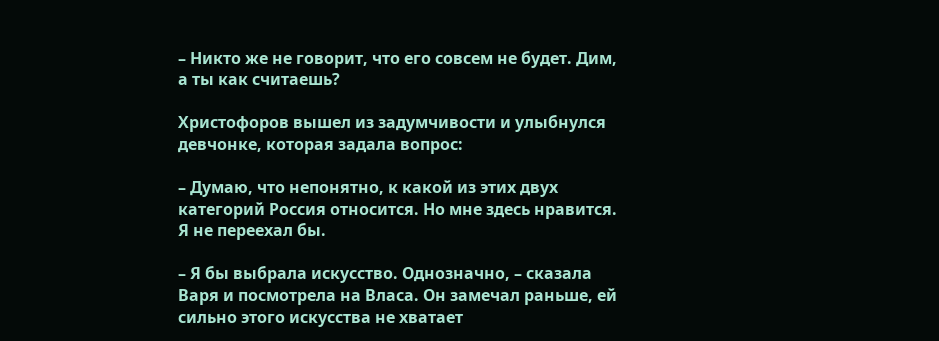– Никто же не говорит, что его совсем не будет. Дим, а ты как считаешь?

Христофоров вышел из задумчивости и улыбнулся девчонке, которая задала вопрос:

– Думаю, что непонятно, к какой из этих двух категорий Россия относится. Но мне здесь нравится. Я не переехал бы.

– Я бы выбрала искусство. Однозначно, – сказала Варя и посмотрела на Власа. Он замечал раньше, ей сильно этого искусства не хватает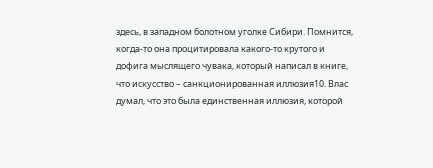здесь, в западном болотном уголке Сибири. Помнится, когда-то она процитировала какого-то крутого и дофига мыслящего чувака, который написал в книге, что искусство – санкционированная иллюзия10. Влас думал, что это была единственная иллюзия, которой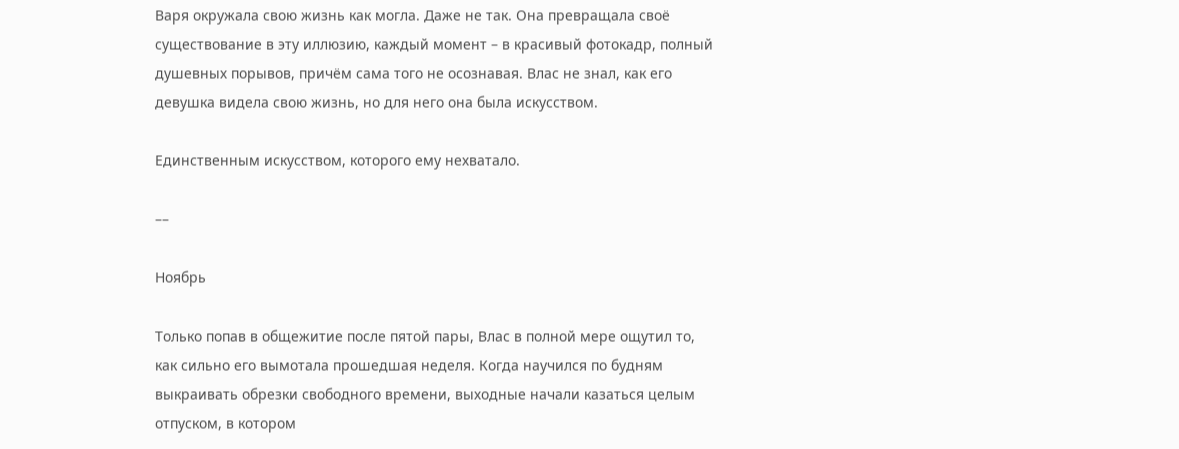Варя окружала свою жизнь как могла. Даже не так. Она превращала своё существование в эту иллюзию, каждый момент – в красивый фотокадр, полный душевных порывов, причём сама того не осознавая. Влас не знал, как его девушка видела свою жизнь, но для него она была искусством.

Единственным искусством, которого ему нехватало.

––

Ноябрь

Только попав в общежитие после пятой пары, Влас в полной мере ощутил то, как сильно его вымотала прошедшая неделя. Когда научился по будням выкраивать обрезки свободного времени, выходные начали казаться целым отпуском, в котором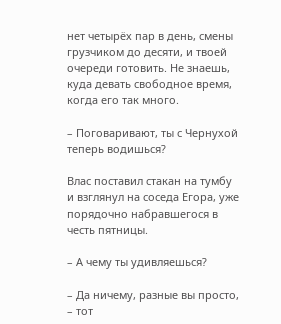нет четырёх пар в день, смены грузчиком до десяти, и твоей очереди готовить. Не знаешь, куда девать свободное время, когда его так много.

– Поговаривают, ты с Чернухой теперь водишься?

Влас поставил стакан на тумбу и взглянул на соседа Егора, уже порядочно набравшегося в честь пятницы.

– А чему ты удивляешься?

– Да ничему, разные вы просто, – тот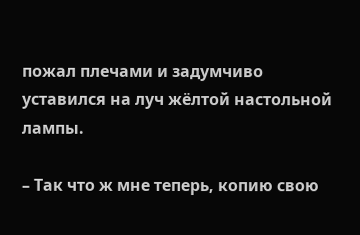пожал плечами и задумчиво уставился на луч жёлтой настольной лампы.

– Так что ж мне теперь, копию свою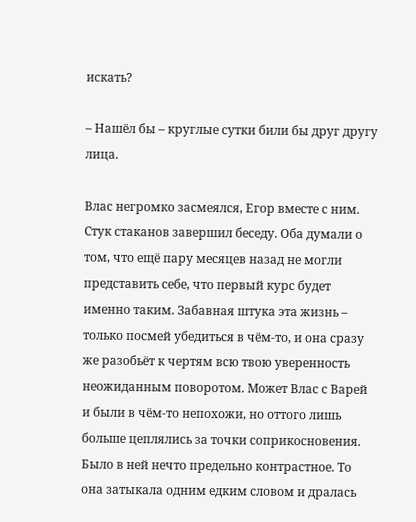искать?

– Нашёл бы – круглые сутки били бы друг другу лица.

Влас негромко засмеялся, Егор вместе с ним. Стук стаканов завершил беседу. Оба думали о том, что ещё пару месяцев назад не могли представить себе, что первый курс будет именно таким. Забавная штука эта жизнь – только посмей убедиться в чём-то, и она сразу же разобьёт к чертям всю твою уверенность неожиданным поворотом. Может Влас с Варей и были в чём-то непохожи, но оттого лишь больше цеплялись за точки соприкосновения. Было в ней нечто предельно контрастное. То она затыкала одним едким словом и дралась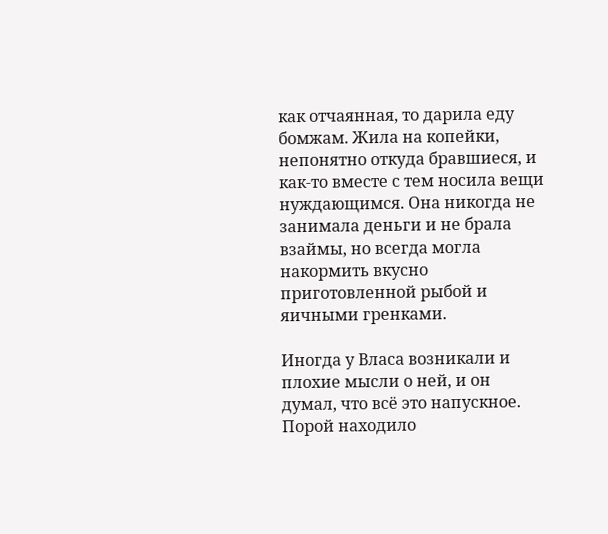как отчаянная, то дарила еду бомжам. Жила на копейки, непонятно откуда бравшиеся, и как-то вместе с тем носила вещи нуждающимся. Она никогда не занимала деньги и не брала взаймы, но всегда могла накормить вкусно приготовленной рыбой и яичными гренками.

Иногда у Власа возникали и плохие мысли о ней, и он думал, что всё это напускное. Порой находило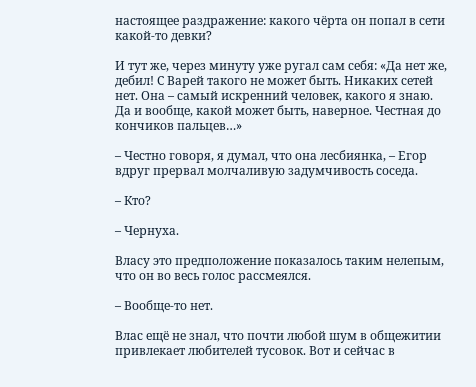настоящее раздражение: какого чёрта он попал в сети какой-то девки?

И тут же, через минуту уже ругал сам себя: «Да нет же, дебил! С Варей такого не может быть. Никаких сетей нет. Она – самый искренний человек, какого я знаю. Да и вообще, какой может быть, наверное. Честная до кончиков пальцев…»

– Честно говоря, я думал, что она лесбиянка, – Егор вдруг прервал молчаливую задумчивость соседа.

– Кто?

– Чернуха.

Власу это предположение показалось таким нелепым, что он во весь голос рассмеялся.

– Вообще-то нет.

Влас ещё не знал, что почти любой шум в общежитии привлекает любителей тусовок. Вот и сейчас в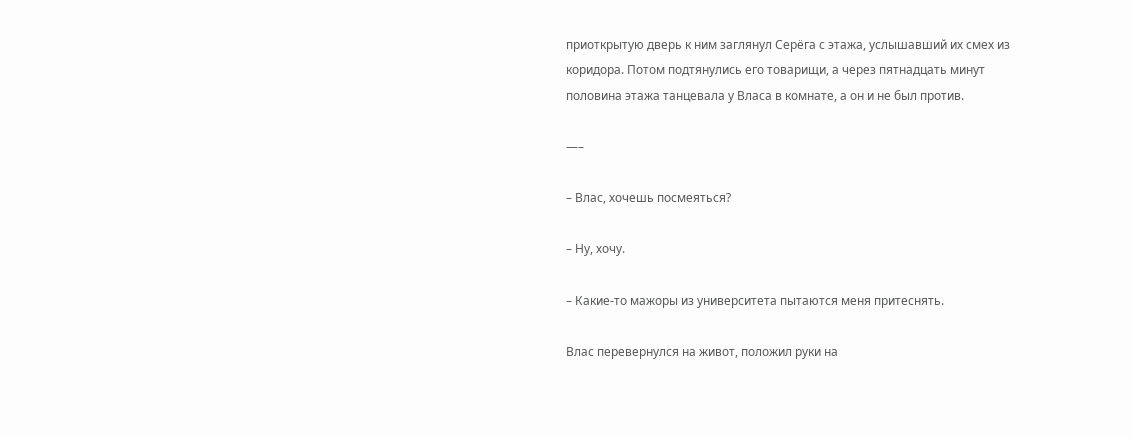приоткрытую дверь к ним заглянул Серёга с этажа, услышавший их смех из коридора. Потом подтянулись его товарищи, а через пятнадцать минут половина этажа танцевала у Власа в комнате, а он и не был против.

—–

– Влас, хочешь посмеяться?

– Ну, хочу.

– Какие-то мажоры из университета пытаются меня притеснять.

Влас перевернулся на живот, положил руки на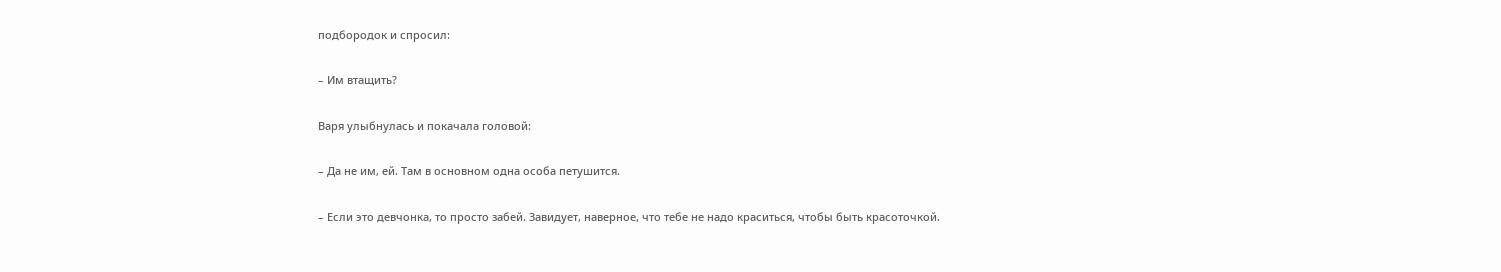подбородок и спросил:

– Им втащить?

Варя улыбнулась и покачала головой:

– Да не им, ей. Там в основном одна особа петушится.

– Если это девчонка, то просто забей. Завидует, наверное, что тебе не надо краситься, чтобы быть красоточкой.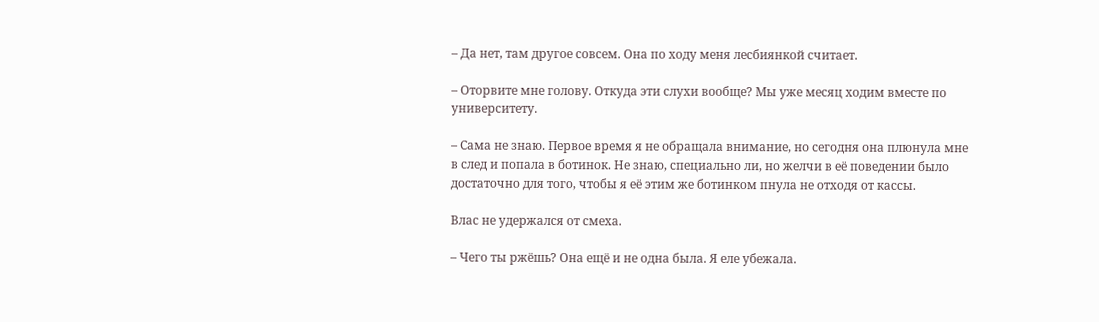– Да нет, там другое совсем. Она по ходу меня лесбиянкой считает.

– Оторвите мне голову. Откуда эти слухи вообще? Мы уже месяц ходим вместе по университету.

– Сама не знаю. Первое время я не обращала внимание, но сегодня она плюнула мне в след и попала в ботинок. Не знаю, специально ли, но желчи в её поведении было достаточно для того, чтобы я её этим же ботинком пнула не отходя от кассы.

Влас не удержался от смеха.

– Чего ты ржёшь? Она ещё и не одна была. Я еле убежала.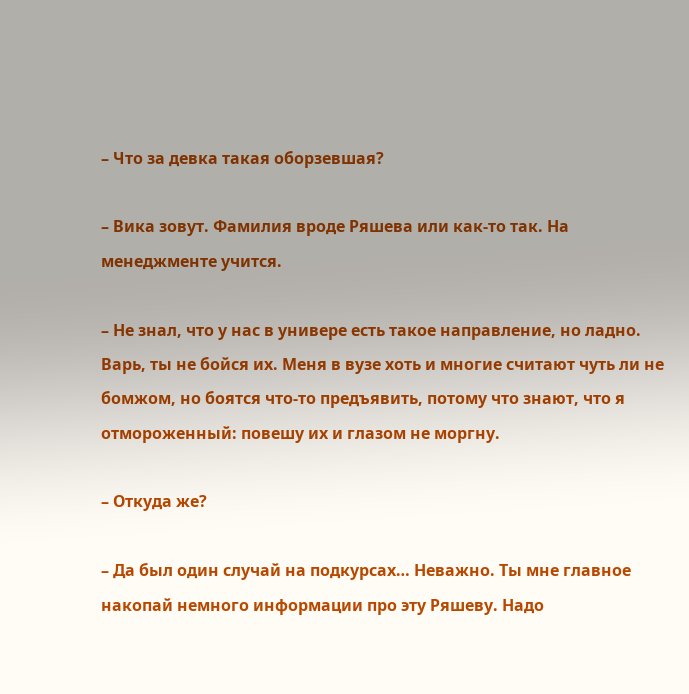– Что за девка такая оборзевшая?

– Вика зовут. Фамилия вроде Ряшева или как-то так. На менеджменте учится.

– Не знал, что у нас в универе есть такое направление, но ладно. Варь, ты не бойся их. Меня в вузе хоть и многие считают чуть ли не бомжом, но боятся что-то предъявить, потому что знают, что я отмороженный: повешу их и глазом не моргну.

– Откуда же?

– Да был один случай на подкурсах… Неважно. Ты мне главное накопай немного информации про эту Ряшеву. Надо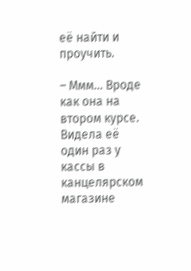её найти и проучить.

– Ммм… Вроде как она на втором курсе. Видела её один раз у кассы в канцелярском магазине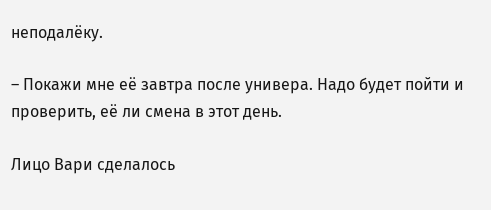неподалёку.

– Покажи мне её завтра после универа. Надо будет пойти и проверить, её ли смена в этот день.

Лицо Вари сделалось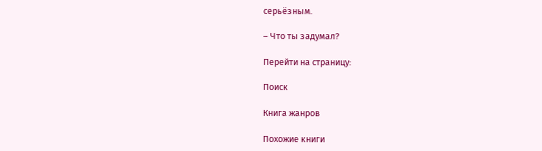серьёзным.

– Что ты задумал?

Перейти на страницу:

Поиск

Книга жанров

Похожие книги